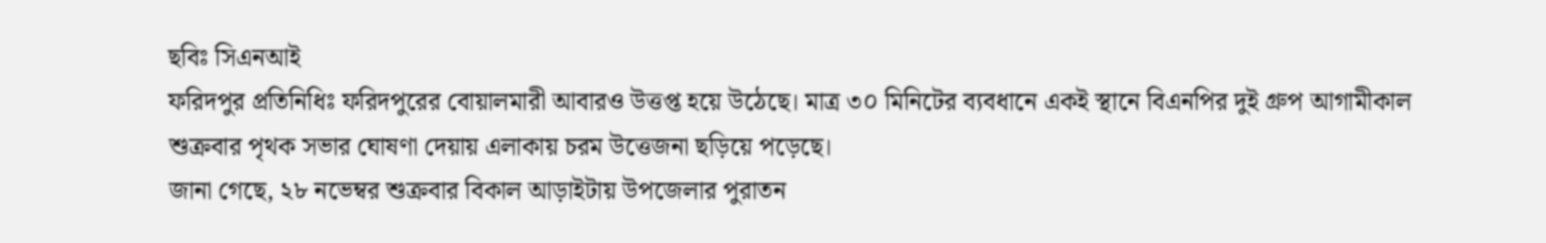ছবিঃ সিএনআই
ফরিদপুর প্রতিনিধিঃ ফরিদপুরের বোয়ালমারী আবারও উত্তপ্ত হয়ে উঠেছে। মাত্র ৩০ মিনিটের ব্যবধানে একই স্থানে বিএনপির দুই গ্রুপ আগামীকাল শুক্রবার পৃথক সভার ঘোষণা দেয়ায় এলাকায় চরম উত্তেজনা ছড়িয়ে পড়েছে।
জানা গেছে, ২৮ নভেম্বর শুক্রবার বিকাল আড়াইটায় উপজেলার পুরাতন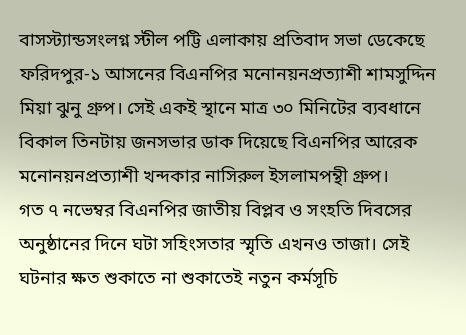বাসস্ট্যান্ডসংলগ্ন স্টীল পট্টি এলাকায় প্রতিবাদ সভা ডেকেছে ফরিদপুর-১ আসনের বিএনপির মনোনয়নপ্রত্যাশী শামসুদ্দিন মিয়া ঝুনু গ্রুপ। সেই একই স্থানে মাত্র ৩০ মিনিটের ব্যবধানে বিকাল তিনটায় জনসভার ডাক দিয়েছে বিএনপির আরেক মনোনয়নপ্রত্যাশী খন্দকার নাসিরুল ইসলামপন্থী গ্রুপ।
গত ৭ নভেম্বর বিএনপির জাতীয় বিপ্লব ও সংহতি দিবসের অনুষ্ঠানের দিনে ঘটা সহিংসতার স্মৃতি এখনও তাজা। সেই ঘটনার ক্ষত শুকাতে না শুকাতেই নতুন কর্মসূচি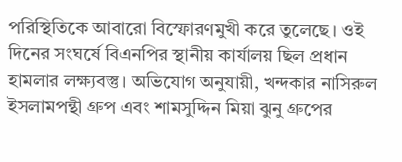পরিস্থিতিকে আবারো বিস্ফোরণমুখী করে তুলেছে। ওই দিনের সংঘর্ষে বিএনপির স্থানীয় কার্যালয় ছিল প্রধান হামলার লক্ষ্যবস্তু। অভিযোগ অনুযায়ী, খন্দকার নাসিরুল ইসলামপন্থী গ্রুপ এবং শামসুদ্দিন মিয়া ঝুনু গ্রুপের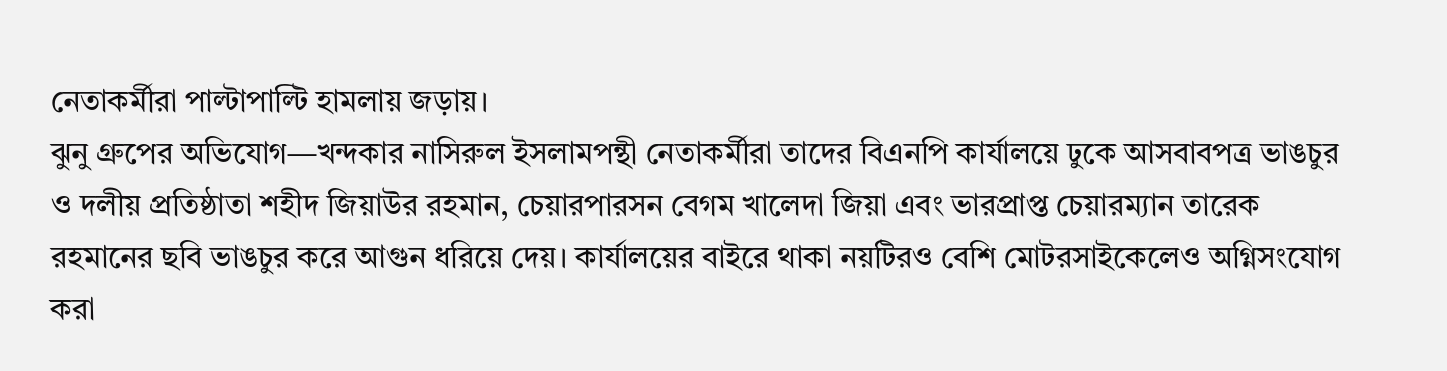নেতাকর্মীরা পাল্টাপাল্টি হামলায় জড়ায়।
ঝুনু গ্রুপের অভিযোগ—খন্দকার নাসিরুল ইসলামপন্থী নেতাকর্মীরা তাদের বিএনপি কার্যালয়ে ঢুকে আসবাবপত্র ভাঙচুর ও দলীয় প্রতিষ্ঠাতা শহীদ জিয়াউর রহমান, চেয়ারপারসন বেগম খালেদা জিয়া এবং ভারপ্রাপ্ত চেয়ারম্যান তারেক রহমানের ছবি ভাঙচুর করে আগুন ধরিয়ে দেয়। কার্যালয়ের বাইরে থাকা নয়টিরও বেশি মোটরসাইকেলেও অগ্নিসংযোগ করা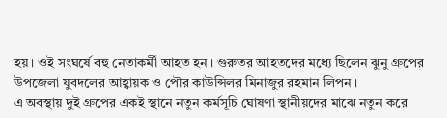হয়। ওই সংঘর্ষে বহু নেতাকর্মী আহত হন। গুরুতর আহতদের মধ্যে ছিলেন ঝুনু গ্রুপের উপজেলা যুবদলের আহ্বায়ক ও পৌর কাউন্সিলর মিনাজুর রহমান লিপন।
এ অবস্থায় দুই গ্রুপের একই স্থানে নতুন কর্মসূচি ঘোষণা স্থানীয়দের মাঝে নতুন করে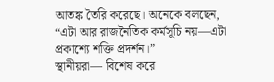আতঙ্ক তৈরি করেছে। অনেকে বলছেন, “এটা আর রাজনৈতিক কর্মসূচি নয়—এটা প্রকাশ্যে শক্তি প্রদর্শন।”
স্থানীয়রা— বিশেষ করে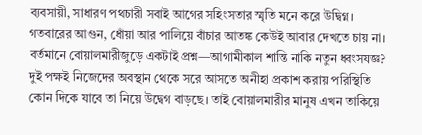ব্যবসায়ী, সাধারণ পথচারী সবাই আগের সহিংসতার স্মৃতি মনে করে উদ্বিগ্ন। গতবারের আগুন, ধোঁয়া আর পালিয়ে বাঁচার আতঙ্ক কেউই আবার দেখতে চায় না।
বর্তমানে বোয়ালমারীজুড়ে একটাই প্রশ্ন—আগামীকাল শান্তি নাকি নতুন ধ্বংসযজ্ঞ? দুই পক্ষই নিজেদের অবস্থান থেকে সরে আসতে অনীহা প্রকাশ করায় পরিস্থিতি কোন দিকে যাবে তা নিয়ে উদ্বেগ বাড়ছে। তাই বোয়ালমারীর মানুষ এখন তাকিয়ে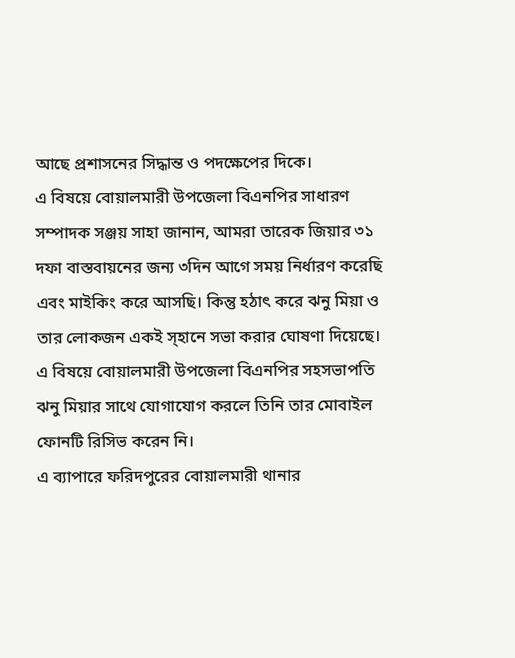আছে প্রশাসনের সিদ্ধান্ত ও পদক্ষেপের দিকে।
এ বিষয়ে বোয়ালমারী উপজেলা বিএনপির সাধারণ সম্পাদক সঞ্জয় সাহা জানান, আমরা তারেক জিয়ার ৩১ দফা বাস্তবায়নের জন্য ৩দিন আগে সময় নির্ধারণ করেছি এবং মাইকিং করে আসছি। কিন্তু হঠাৎ করে ঝনু মিয়া ও তার লোকজন একই স্হানে সভা করার ঘোষণা দিয়েছে।
এ বিষয়ে বোয়ালমারী উপজেলা বিএনপির সহসভাপতি ঝনু মিয়ার সাথে যোগাযোগ করলে তিনি তার মোবাইল ফোনটি রিসিভ করেন নি।
এ ব্যাপারে ফরিদপুরের বোয়ালমারী থানার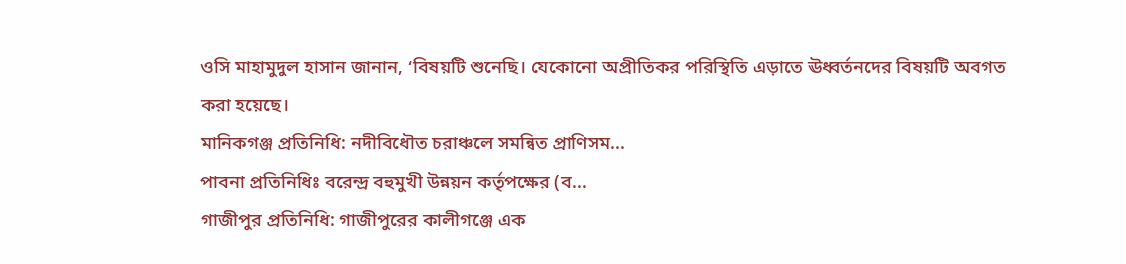ওসি মাহামুদুল হাসান জানান, ‘বিষয়টি শুনেছি। যেকোনো অপ্রীতিকর পরিস্থিতি এড়াতে ঊধ্বর্তনদের বিষয়টি অবগত করা হয়েছে।
মানিকগঞ্জ প্রতিনিধি: নদীবিধৌত চরাঞ্চলে সমন্বিত প্রাণিসম...
পাবনা প্রতিনিধিঃ বরেন্দ্র বহুমুখী উন্নয়ন কর্তৃপক্ষের (ব...
গাজীপুর প্রতিনিধি: গাজীপুরের কালীগঞ্জে এক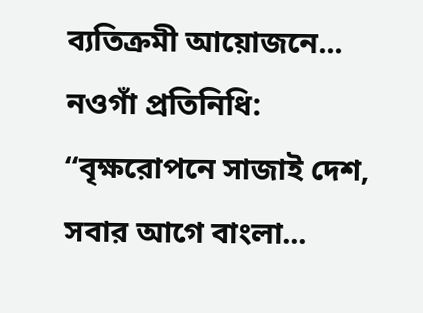ব্যতিক্রমী আয়োজনে...
নওগাঁ প্রতিনিধি: “বৃক্ষরোপনে সাজাই দেশ, সবার আগে বাংলা...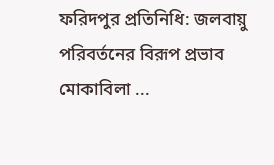ফরিদপুর প্রতিনিধি: জলবায়ু পরিবর্তনের বিরূপ প্রভাব মোকাবিলা ...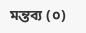মন্তব্য (০)